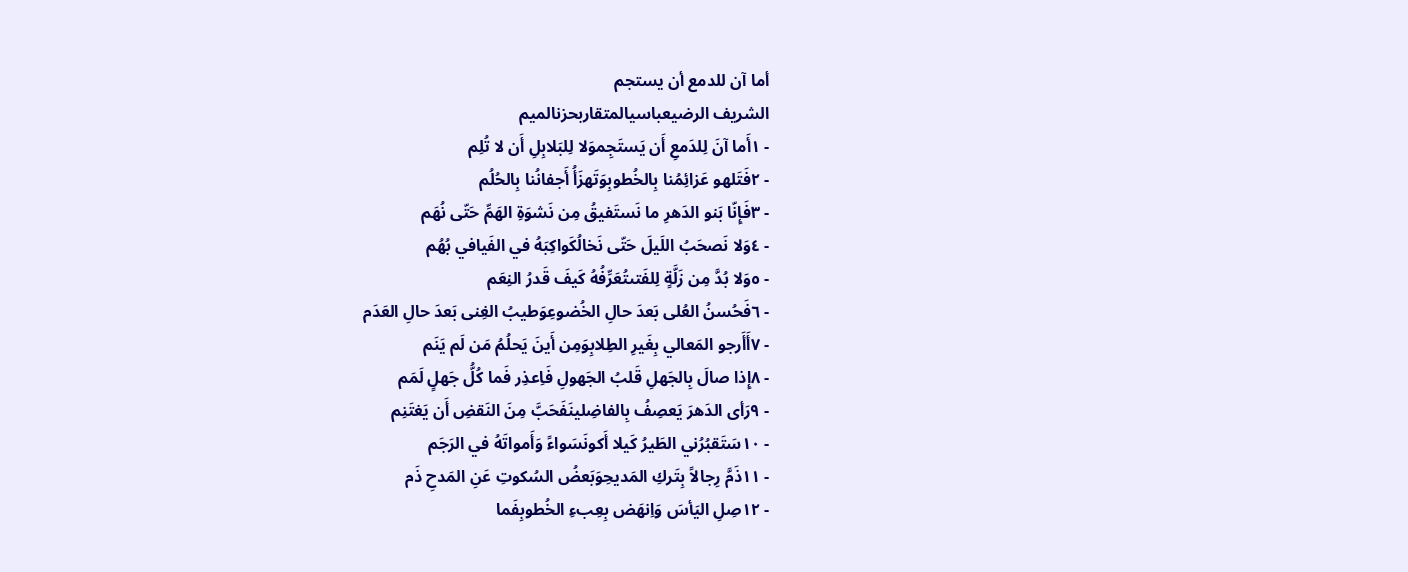أما آن للدمع أن يستجم
الشريف الرضيعباسيالمتقاربحزنالميم
- ١أَما آنَ لِلدَمعِ أَن يَستَجِموَلا لِلبَلابِلِ أَن لا تُلِم
- ٢فَتَلهو عَزائِمُنا بِالخُطوبِوَتَهزَأُ أَجفانُنا بِالحُلُم
- ٣فَإِنّا بَنو الدَهرِ ما نَستَفيقُ مِن نَشوَةِ الهَمِّ حَتّى نُهَم
- ٤وَلا نَصحَبُ اللَيلَ حَتّى نَخالُكَواكِبَهُ في الفَيافي بُهُم
- ٥وَلا بُدَّ مِن زَلَّةٍ لِلفَتىتُعَرِّفُهُ كَيفَ قَدرُ النِعَم
- ٦فَحُسنُ العُلى بَعدَ حالِ الخُضوعِوَطيبُ الغِنى بَعدَ حالِ العَدَم
- ٧أَأَرجو المَعالي بِغَيرِ الطِلابِوَمِن أَينَ يَحلُمُ مَن لَم يَنَم
- ٨إِذا صالَ بِالجَهلِ قَلبُ الجَهولِ فَاِعذِر فَما كُلُّ جَهلٍ لَمَم
- ٩رَأى الدَهرَ يَعصِفُ بِالفاضِلينَفَحَبَّ مِنَ النَقضِ أَن يَغتَنِم
- ١٠سَتَقبُرُني الطَيرُ كَيلا أَكونَسَواءً وَأَمواتَهُ في الرَجَم
- ١١ذَمَّ رِجالاً بِتَركِ المَديحِوَبَعضُ السُكوتِ عَنِ المَدحِ ذَم
- ١٢صِلِ اليَأسَ وَاِنهَض بِعِبءِ الخُطوبِفَما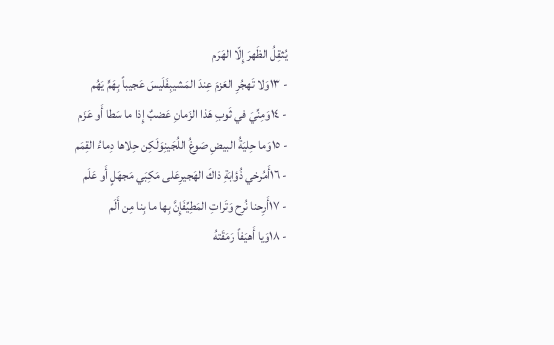يُثقِلُ الظَهرَ إِلّا الهَرَم
- ١٣وَلا تَهجُرِ العَزمَ عِندَ المَشيبِفَلَيسَ عَجيباً بِهَمٍّ يَهُم
- ١٤وَمِنِّيَ في ثَوبِ هَذا الزَمانِ عَضبٌ إِذا ما سَطا أَو عَزَم
- ١٥وَما حِليَةُ البيضِ صَوغُ اللُجَينِوَلَكِن حِلاها دِماءُ القِمَم
- ١٦أَمُرخي ذُؤابَةِ ذاكَ الهَجيرِعَلى مَكِبَي مَجهَلٍ أَو عَلَم
- ١٧أَرِحنا نُرِح وَتَراتِ المَطِيِّفَإِنَّ بِها ما بِنا مِن أَلَم
- ١٨وَيا أَهيَفاً رَمَقَتهُ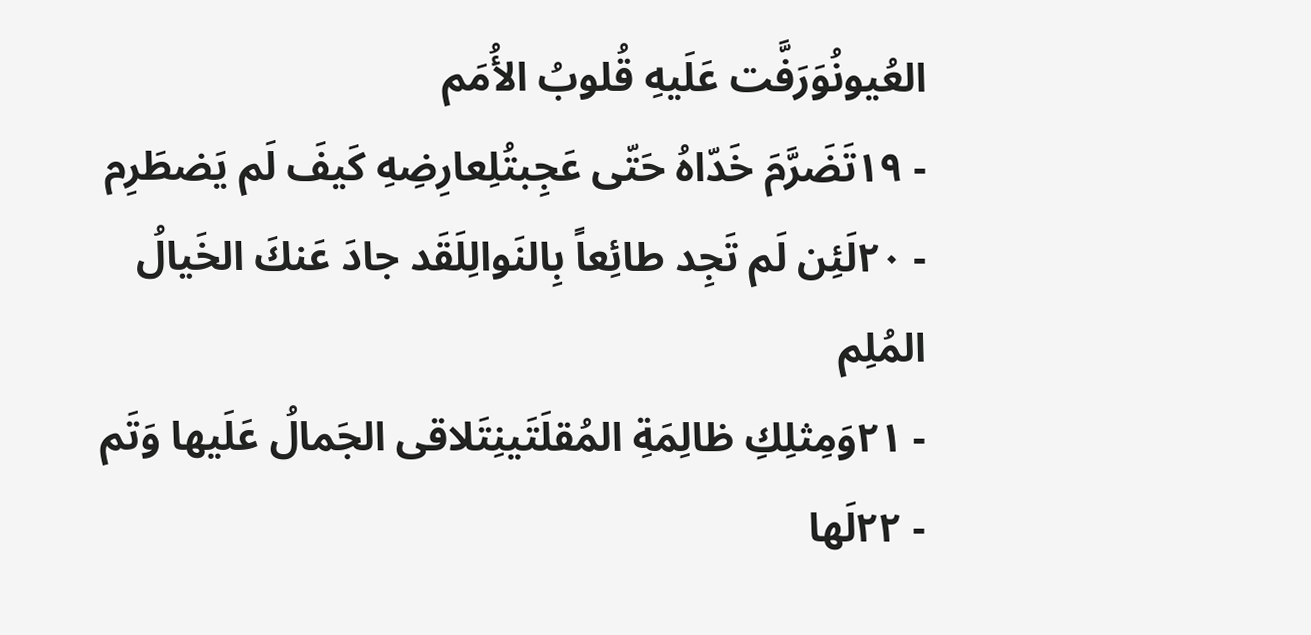العُيونُوَرَفَّت عَلَيهِ قُلوبُ الأُمَم
- ١٩تَضَرَّمَ خَدّاهُ حَتّى عَجِبتُلِعارِضِهِ كَيفَ لَم يَضطَرِم
- ٢٠لَئِن لَم تَجِد طائِعاً بِالنَوالِلَقَد جادَ عَنكَ الخَيالُ المُلِم
- ٢١وَمِثلِكِ ظالِمَةِ المُقلَتَينِتَلاقى الجَمالُ عَلَيها وَتَم
- ٢٢لَها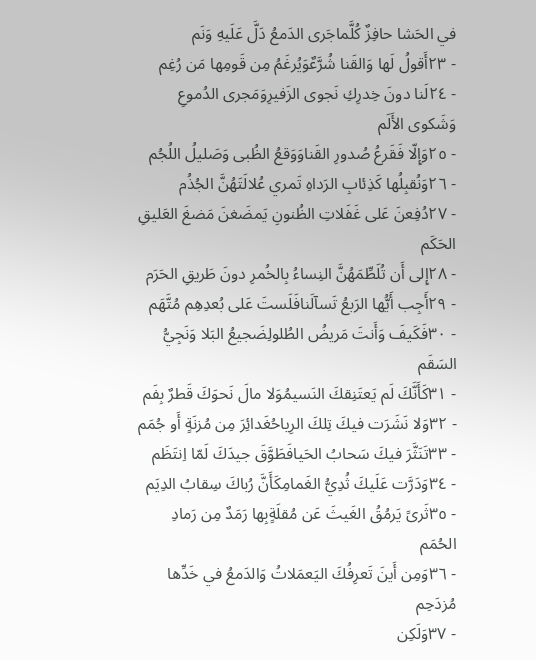في الحَشا حافِزٌ كُلَّماجَرى الدَمعُ دَلَّ عَلَيهِ وَنَم
- ٢٣أَقولُ لَها وَالقَنا شُرَّعٌوَيُرغَمُ مِن قَومِها مَن رُغِم
- ٢٤لَنا دونَ خِدرِكِ نَجوى الزَفيرِوَمَجرى الدُموعِ وَشَكوى الأَلَم
- ٢٥وَإِلّا فَقَرعُ صُدورِ القَناوَوَقعُ الظُبى وَصَليلُ اللُجُم
- ٢٦وَنُقبِلُها كَذِئابِ الرَداهِ تَمري عُلالَتَهُنَّ الجُذُم
- ٢٧دُفِعنَ عَلى غَفَلاتِ الظُنونِ يَمضَغنَ مَضغَ العَليقِ الحَكَم
- ٢٨إِلى أَن تُلَطِّمَهُنَّ النِساءُ بِالخُمرِ دونَ طَريقِ الحَرَم
- ٢٩أَجِب أَيُّها الرَبعُ تَسآلَنافَلَستَ عَلى بُعدِهِم مُتَّهَم
- ٣٠فَكَيفَ وَأَنتَ مَريضُ الطُلولِضَجيعُ البَلا وَنَجِيُّ السَقَم
- ٣١كَأَنَّكَ لَم يَعتَنِقكَ النَسيمُوَلا مالَ نَحوَكَ قَطرٌ بِفَم
- ٣٢وَلا نَشَرَت فيكَ تِلكَ الرِياحُغَدائِرَ مِن مُزنَةٍ أَو جُمَم
- ٣٣تَنَثَّرَ فيكَ سَحابُ الحَيافَطَوَّقَ جيدَكَ لَمّا اِنتَظَم
- ٣٤وَدَرَّت عَلَيكَ ثُدِيُّ الغَمامِكَأَنَّ رُباكَ سِقابُ الدِيَم
- ٣٥ثَرىً يَرمُقُ الغَيثَ عَن مُقلَةٍبِها رَمَدٌ مِن رَمادِ الحُمَم
- ٣٦وَمِن أَينَ تَعرِفُكَ اليَعمَلاتُ وَالدَمعُ في خَدِّها مُزدَحِم
- ٣٧وَلَكِن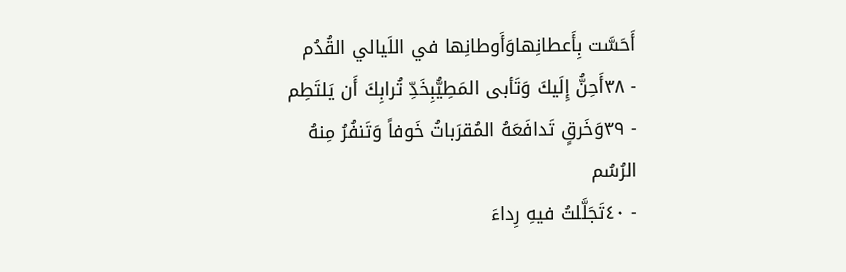أَحَسَّت بِأَعطانِهاوَأَوطانِها في اللَيالي القُدُم
- ٣٨أَحِنُّ إِلَيكَ وَتَأبى المَطِيُّبِخَدِّ تُرابِكَ أَن يَلتَطِم
- ٣٩وَخَرقٍ تَدافَعَهُ المُقرَباتُ خَوفاً وَتَنفُرُ مِنهُ الرُسُم
- ٤٠تَجَلَّلتُ فيهِ رِداءَ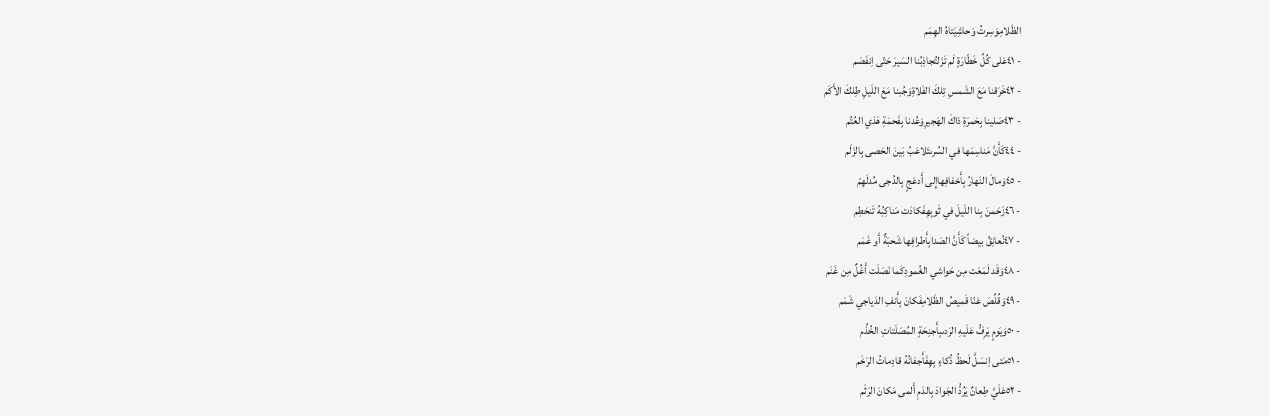الظَلامِوَسِرتُ وَحاشِيَتاهُ الهِمَم
- ٤١عَلى كُلِّ خَطّارَةٍ لَم تَزَلتُجاذِبُنا السَيرَ حَتّى اِنفَصَم
- ٤٢خَرَقنا مَعَ الشَمسِ تِلكَ الفَلاةِوَجُبنا مَعَ اللَيلِ طِلكَ الأَكَم
- ٤٣صَلينا بِحَمرَةِ ذاكَ الهَجيرِوَعُدنا بِفَحمَةِ هَذي العُتُم
- ٤٤كَأَنَّ مَناسِمَها في السُرىتَلاعَبُ بَينَ الحَصى بِالزَلَم
- ٤٥وَمالَ النَهارُ بِأَخفافِهاإِلى أَدعَجٍ بِالدُجى مُدلَهِمّ
- ٤٦زَحَمنَ بِنا اللَيلَ في ثَوبِهِفَكادَت مَناكِبُهُ تَنحَطِم
- ٤٧نُعانِقُ بيضاً كَأَنَّ الصَدابِأَطرافِها شَحبَةٌ أَو غَمَم
- ٤٨وَقَد لَمَعَت مِن حَواشي الغُمودِكَما نَصَلَت أَغُلٌ مِن غَنَم
- ٤٩وَقُلِّصَ عَنّا قَميصُ الظَلامِفَكانَ بِأَنفِ الدَياجي شَمَم
- ٥٠وَيَومٍ يَرِفُّ عَلَيهِ الرَدىبِأَجنِحَةٍ المُصَلَتاتِ الخُذُم
- ٥١مَتى اِنسَلَّ لَحظُ ذُكاءٍ بِهِفَأَجفانُهُ قادِماتُ الرَخَم
- ٥٢عَلَيَّ طِعانٌ يَرُدُّ الجَوادَ بِالدَمِ أَلمى مَكانَ الرَثَم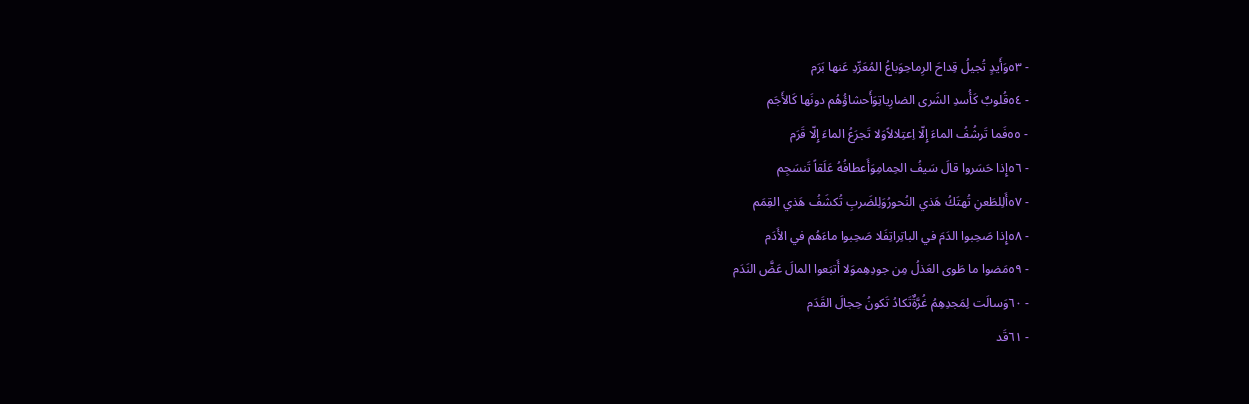- ٥٣وَأَيدٍ تُجيلُ قِداحَ الرِماحِوَباعُ المُعَرِّدِ عَنها بَرَم
- ٥٤قُلوبٌ كَأُسدِ الشَرى الضارِياتِوَأَحشاؤُهُم دونَها كَالأَجَم
- ٥٥فَما تَرشُفُ الماءَ إِلّا اِعتِلالاًوَلا تَجرَعُ الماءَ إِلّا قَرَم
- ٥٦إِذا حَسَروا قالَ سَيفُ الحِمامِوَأَعطافُهُ عَلَقاً تَنسَجِم
- ٥٧أَلِلطَعنِ تُهتَكُ هَذي النُحورُوَلِلضَربِ تُكشَفُ هَذي القِمَم
- ٥٨إِذا صَحِبوا الدَمَ في الباتِراتِفَلا صَحِبوا ماءَهُم في الأَدَم
- ٥٩مَضوا ما طَوى العَذلُ مِن جودِهِموَلا أَتبَعوا المالَ عَضَّ النَدَم
- ٦٠وَسالَت لِمَجدِهِمُ غُرَّةٌتَكادُ تَكونُ حِجالَ القَدَم
- ٦١قَد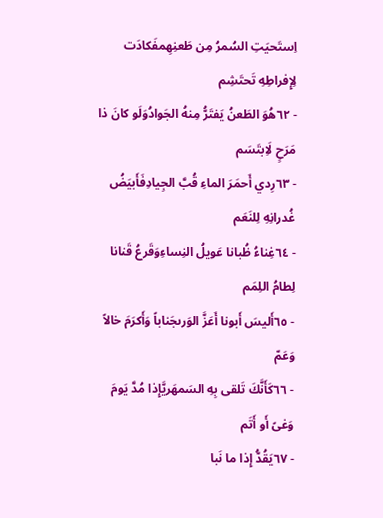اِستَحيَتِ السُمرُ مِن طَعنِهِمفَكادَت لِإِفراطِهِ تَحتَشِم
- ٦٢هُوَ الطَعنُ يَفتَرُّ مِنهُ الجَوادُوَلَو كانَ ذا مَرَحٍ لَاِبتَسَم
- ٦٣رِدي أَحمَرَ الماءِ قُبَّ الجِيادِفَأَبيَضُ غُدرانِهِ لِلنَعَم
- ٦٤غِناءُ ظُبانا عَويلُ النِساءِوَقَرعُ قَنانا لِطامُ اللِمَم
- ٦٥أَليسَ أَبونا أَعَزَّ الوَرىجَناباً وَأَكرَمَ خالاً وَعَمّ
- ٦٦كَأَنَّكَ تَلقى بِهِ السَمهَريَّإِذا مُدَّ يَومَ وَغىً أَو أَتَم
- ٦٧يَقُدُّ إِذا ما نَبا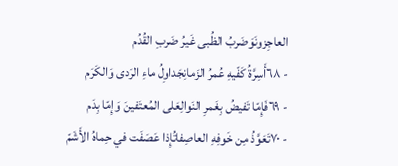العاجِزونَوَضَربُ الظُبى غَيرُ ضَربِ القُدُم
- ٦٨أَسِرَّةُ كَفّيهِ عُمرُ الزَمانِجَداوِلُ ماءِ الرَدى وَالكَرَم
- ٦٩فَإِمّا تَفيضُ بِغَمرِ النَوالِعَلى المُعتَفينَ وَإِمّا بِدَم
- ٧٠تَعَوَّذُ مِن خَوفِهِ العاصِفاتُإِذا عَصَفَت في حِماهُ الأَشَمّ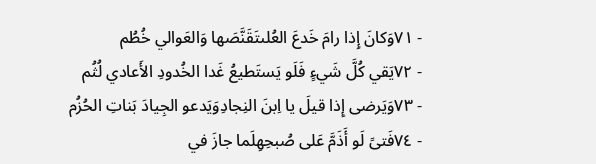- ٧١وَكانَ إِذا رامَ خَدعَ العُلىتَقَنَّصَها وَالعَوالي خُطُم
- ٧٢يَقي كُلَّ شَيءٍ فَلَو يَستَطيعُ غَدا الخُدودِ الأَعادي لُثُم
- ٧٣وَيَرضى إِذا قيلَ يا اِبنَ النِجادِوَيَدعو الجِيادَ بَناتِ الحُزُم
- ٧٤فَتىً لَو أَذَمَّ عَلى صُبحِهِلَما جازَ في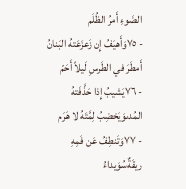الضَوءِ أَمرُ الظُلَم
- ٧٥وَأَهيَفُ إِن زَعزَعَتهُ البَنانُ أَمطَرَ في الطَرسِ لَيلاً أَحَمّ
- ٧٦يَشيبُ إِذا حَذَّفَتهُ المُدىوَيَخضِبُ لِمَّتَهُ لا هَرَم
- ٧٧وَتَنطِفُ عَن فَمِهِ ريقَةٌسُوَيداءُ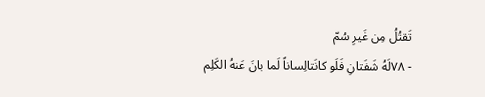تَقتُلُ مِن غَيرِ سُمّ
- ٧٨لَهُ شَفَتانِ فَلَو كانَتالِساناً لَما بانَ عَنهُ الكَلِم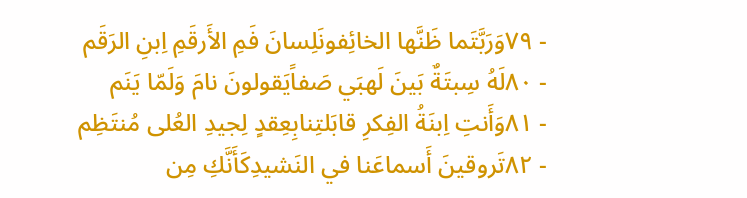- ٧٩وَرَبَّتَما ظَنَّها الخائِفونَلِسانَ فَمِ الأَرقَمِ اِبنِ الرَقَم
- ٨٠لَهُ سِبتَةٌ بَينَ لَهبَي صَفاًيَقولونَ نامَ وَلَمّا يَنَم
- ٨١وَأَنتِ اِبنَةُ الفِكرِ قابَلتِنابِعِقدٍ لِجيدِ العُلى مُنتَظِم
- ٨٢تَروقينَ أَسماعَنا في النَشيدِكَأَنَّكِ مِن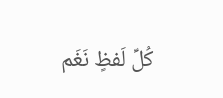كُلِّ لَفظٍ نَغَم